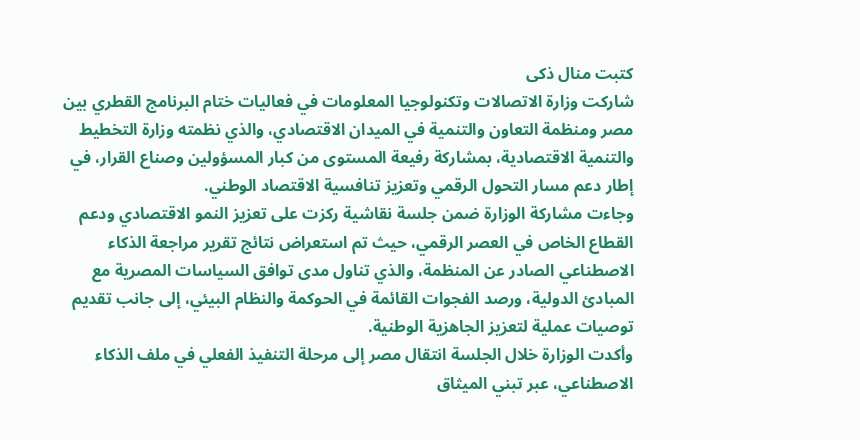كتبت منال ذكى
شاركت وزارة الاتصالات وتكنولوجيا المعلومات في فعاليات ختام البرنامج القطري بين مصر ومنظمة التعاون والتنمية في الميدان الاقتصادي، والذي نظمته وزارة التخطيط والتنمية الاقتصادية، بمشاركة رفيعة المستوى من كبار المسؤولين وصناع القرار، في إطار دعم مسار التحول الرقمي وتعزيز تنافسية الاقتصاد الوطني.
وجاءت مشاركة الوزارة ضمن جلسة نقاشية ركزت على تعزيز النمو الاقتصادي ودعم القطاع الخاص في العصر الرقمي، حيث تم استعراض نتائج تقرير مراجعة الذكاء الاصطناعي الصادر عن المنظمة، والذي تناول مدى توافق السياسات المصرية مع المبادئ الدولية، ورصد الفجوات القائمة في الحوكمة والنظام البيئي، إلى جانب تقديم توصيات عملية لتعزيز الجاهزية الوطنية.
وأكدت الوزارة خلال الجلسة انتقال مصر إلى مرحلة التنفيذ الفعلي في ملف الذكاء الاصطناعي، عبر تبني الميثاق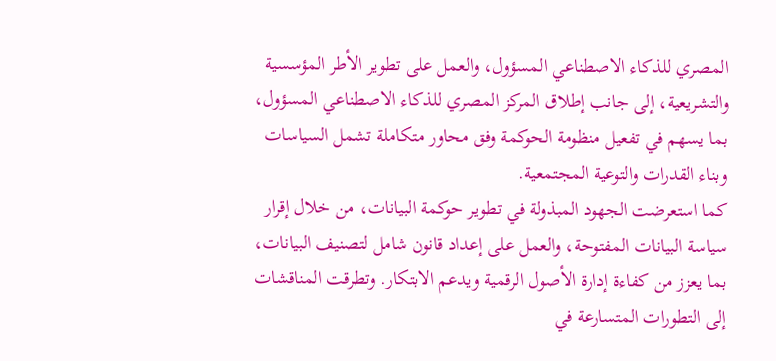المصري للذكاء الاصطناعي المسؤول، والعمل على تطوير الأطر المؤسسية والتشريعية، إلى جانب إطلاق المركز المصري للذكاء الاصطناعي المسؤول، بما يسهم في تفعيل منظومة الحوكمة وفق محاور متكاملة تشمل السياسات وبناء القدرات والتوعية المجتمعية.
كما استعرضت الجهود المبذولة في تطوير حوكمة البيانات، من خلال إقرار سياسة البيانات المفتوحة، والعمل على إعداد قانون شامل لتصنيف البيانات، بما يعزز من كفاءة إدارة الأصول الرقمية ويدعم الابتكار. وتطرقت المناقشات إلى التطورات المتسارعة في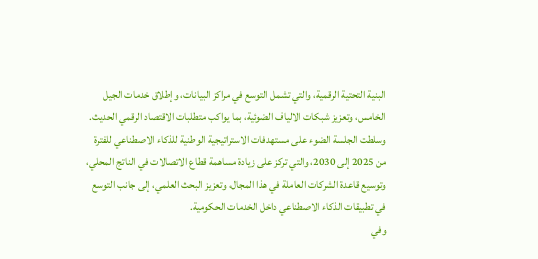البنية التحتية الرقمية، والتي تشمل التوسع في مراكز البيانات، وإطلاق خدمات الجيل الخامس، وتعزيز شبكات الالياف الضوئية، بما يواكب متطلبات الاقتصاد الرقمي الحديث.
وسلطت الجلسة الضوء على مستهدفات الاستراتيجية الوطنية للذكاء الاصطناعي للفترة من 2025 إلى 2030، والتي تركز على زيادة مساهمة قطاع الاتصالات في الناتج المحلي، وتوسيع قاعدة الشركات العاملة في هذا المجال، وتعزيز البحث العلمي، إلى جانب التوسع في تطبيقات الذكاء الاصطناعي داخل الخدمات الحكومية.
وفي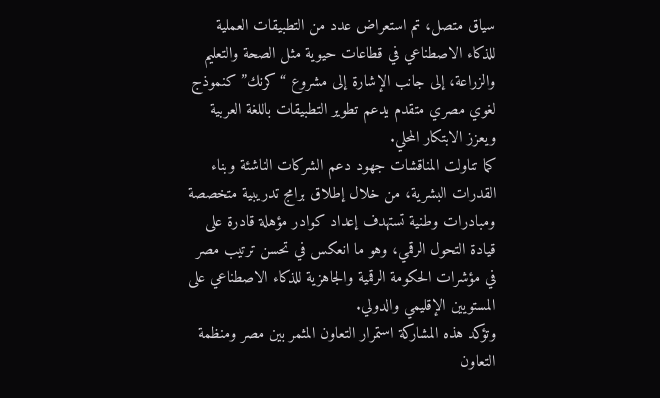سياق متصل، تم استعراض عدد من التطبيقات العملية للذكاء الاصطناعي في قطاعات حيوية مثل الصحة والتعليم والزراعة، إلى جانب الإشارة إلى مشروع “كرنك” كنموذج لغوي مصري متقدم يدعم تطوير التطبيقات باللغة العربية ويعزز الابتكار المحلي.
كما تناولت المناقشات جهود دعم الشركات الناشئة وبناء القدرات البشرية، من خلال إطلاق برامج تدريبية متخصصة ومبادرات وطنية تستهدف إعداد كوادر مؤهلة قادرة على قيادة التحول الرقمي، وهو ما انعكس في تحسن ترتيب مصر في مؤشرات الحكومة الرقمية والجاهزية للذكاء الاصطناعي على المستويين الإقليمي والدولي.
وتؤكد هذه المشاركة استمرار التعاون المثمر بين مصر ومنظمة التعاون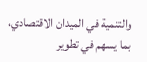والتنمية في الميدان الاقتصادي، بما يسهم في تطوير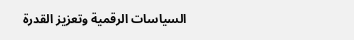السياسات الرقمية وتعزيز القدرة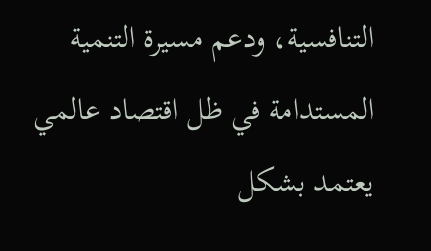التنافسية، ودعم مسيرة التنمية المستدامة في ظل اقتصاد عالمي يعتمد بشكل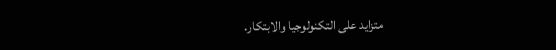متزايد على التكنولوجيا والابتكار.